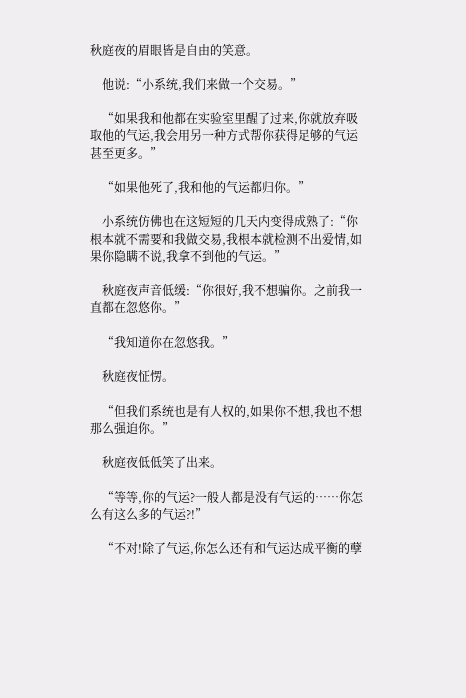秋庭夜的眉眼皆是自由的笑意。

    他说:“小系统,我们来做一个交易。”

    “如果我和他都在实验室里醒了过来,你就放弃吸取他的气运,我会用另一种方式帮你获得足够的气运甚至更多。”

    “如果他死了,我和他的气运都归你。”

    小系统仿佛也在这短短的几天内变得成熟了:“你根本就不需要和我做交易,我根本就检测不出爱情,如果你隐瞒不说,我拿不到他的气运。”

    秋庭夜声音低缓:“你很好,我不想骗你。之前我一直都在忽悠你。”

    “我知道你在忽悠我。”

    秋庭夜怔愣。

    “但我们系统也是有人权的,如果你不想,我也不想那么强迫你。”

    秋庭夜低低笑了出来。

    “等等,你的气运?一般人都是没有气运的……你怎么有这么多的气运?!”

    “不对!除了气运,你怎么还有和气运达成平衡的孽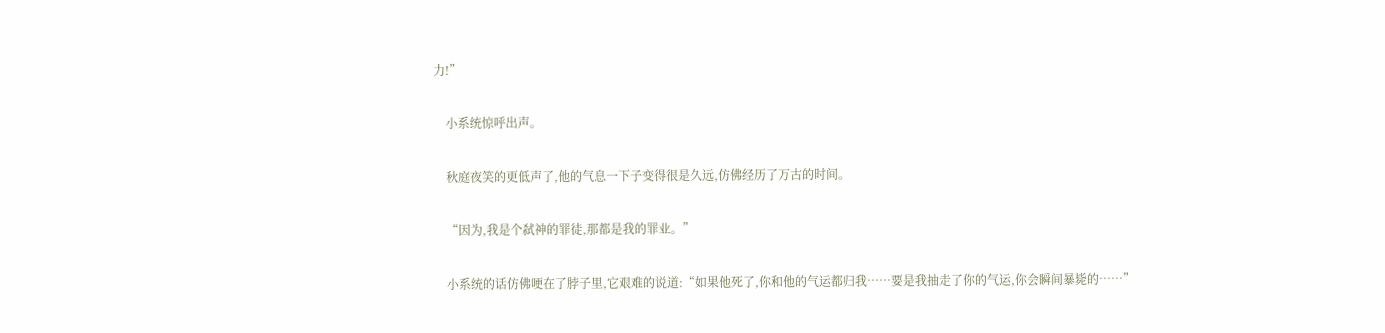力!”

    小系统惊呼出声。

    秋庭夜笑的更低声了,他的气息一下子变得很是久远,仿佛经历了万古的时间。

    “因为,我是个弑神的罪徒,那都是我的罪业。”

    小系统的话仿佛哽在了脖子里,它艰难的说道:“如果他死了,你和他的气运都归我……要是我抽走了你的气运,你会瞬间暴毙的……”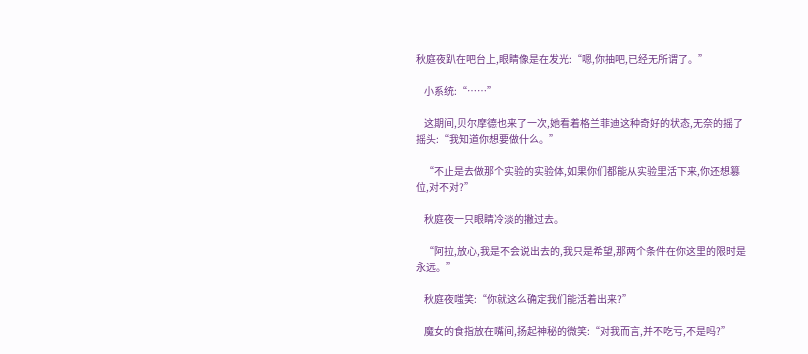秋庭夜趴在吧台上,眼睛像是在发光:“嗯,你抽吧,已经无所谓了。”

    小系统:“……”

    这期间,贝尔摩德也来了一次,她看着格兰菲迪这种奇好的状态,无奈的摇了摇头:“我知道你想要做什么。”

    “不止是去做那个实验的实验体,如果你们都能从实验里活下来,你还想篡位,对不对?”

    秋庭夜一只眼睛冷淡的撇过去。

    “阿拉,放心,我是不会说出去的,我只是希望,那两个条件在你这里的限时是永远。”

    秋庭夜嗤笑:“你就这么确定我们能活着出来?”

    魔女的食指放在嘴间,扬起神秘的微笑:“对我而言,并不吃亏,不是吗?”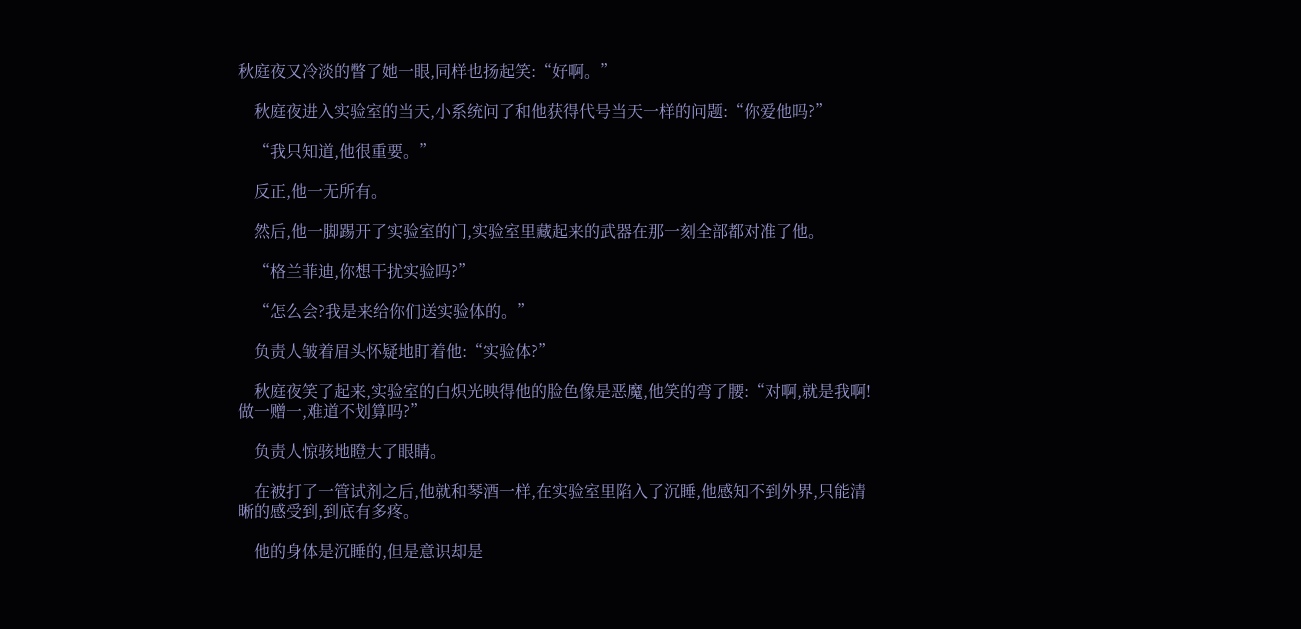秋庭夜又冷淡的瞥了她一眼,同样也扬起笑:“好啊。”

    秋庭夜进入实验室的当天,小系统问了和他获得代号当天一样的问题:“你爱他吗?”

    “我只知道,他很重要。”

    反正,他一无所有。

    然后,他一脚踢开了实验室的门,实验室里藏起来的武器在那一刻全部都对准了他。

    “格兰菲迪,你想干扰实验吗?”

    “怎么会?我是来给你们送实验体的。”

    负责人皱着眉头怀疑地盯着他:“实验体?”

    秋庭夜笑了起来,实验室的白炽光映得他的脸色像是恶魔,他笑的弯了腰:“对啊,就是我啊!做一赠一,难道不划算吗?”

    负责人惊骇地瞪大了眼睛。

    在被打了一管试剂之后,他就和琴酒一样,在实验室里陷入了沉睡,他感知不到外界,只能清晰的感受到,到底有多疼。

    他的身体是沉睡的,但是意识却是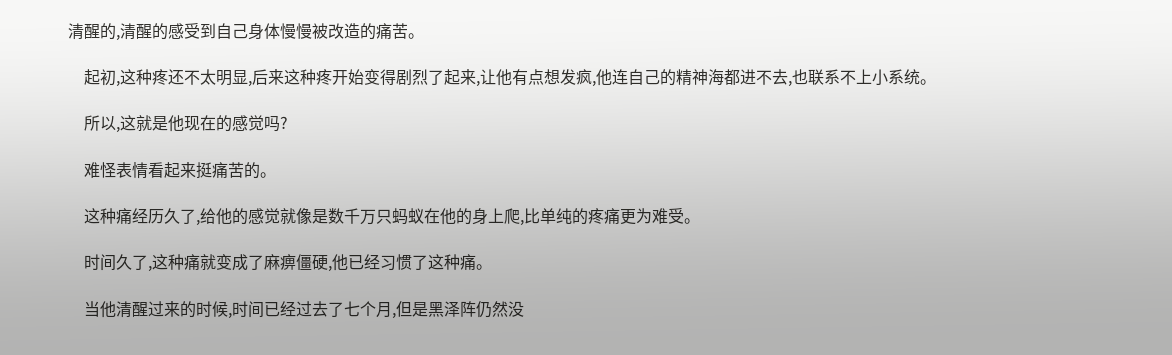清醒的,清醒的感受到自己身体慢慢被改造的痛苦。

    起初,这种疼还不太明显,后来这种疼开始变得剧烈了起来,让他有点想发疯,他连自己的精神海都进不去,也联系不上小系统。

    所以,这就是他现在的感觉吗?

    难怪表情看起来挺痛苦的。

    这种痛经历久了,给他的感觉就像是数千万只蚂蚁在他的身上爬,比单纯的疼痛更为难受。

    时间久了,这种痛就变成了麻痹僵硬,他已经习惯了这种痛。

    当他清醒过来的时候,时间已经过去了七个月,但是黑泽阵仍然没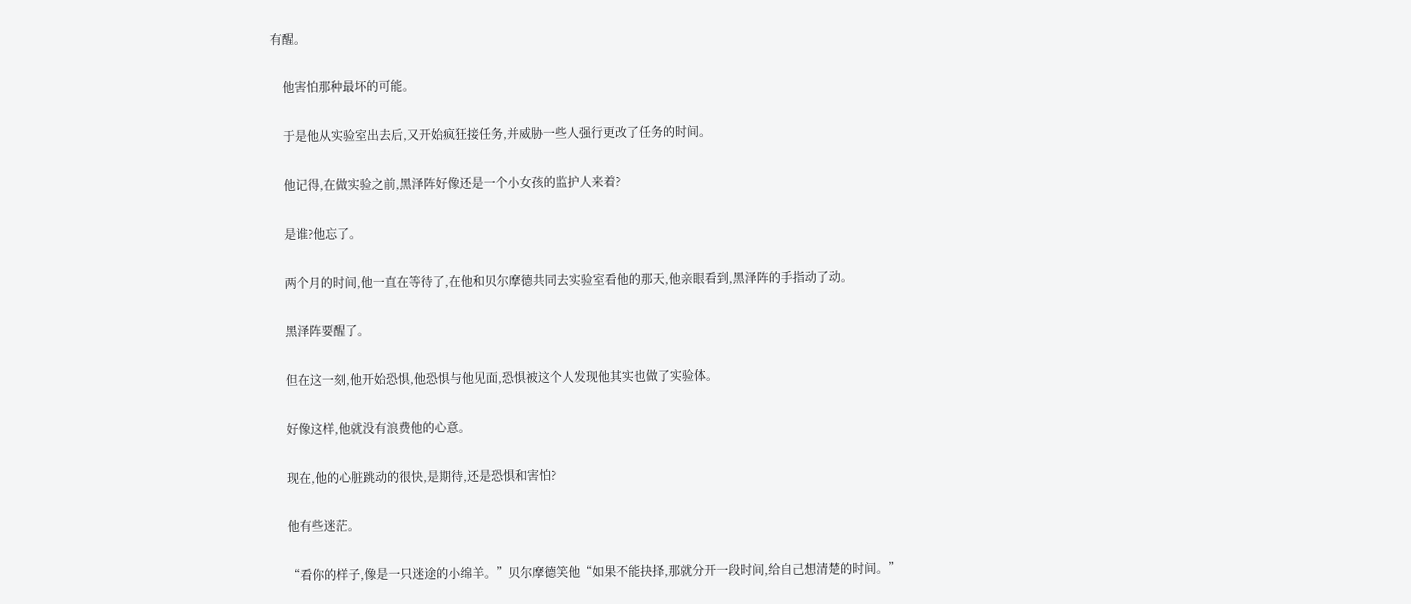有醒。

    他害怕那种最坏的可能。

    于是他从实验室出去后,又开始疯狂接任务,并威胁一些人强行更改了任务的时间。

    他记得,在做实验之前,黑泽阵好像还是一个小女孩的监护人来着?

    是谁?他忘了。

    两个月的时间,他一直在等待了,在他和贝尔摩德共同去实验室看他的那天,他亲眼看到,黑泽阵的手指动了动。

    黑泽阵要醒了。

    但在这一刻,他开始恐惧,他恐惧与他见面,恐惧被这个人发现他其实也做了实验体。

    好像这样,他就没有浪费他的心意。

    现在,他的心脏跳动的很快,是期待,还是恐惧和害怕?

    他有些迷茫。

    “看你的样子,像是一只迷途的小绵羊。”贝尔摩德笑他“如果不能抉择,那就分开一段时间,给自己想清楚的时间。”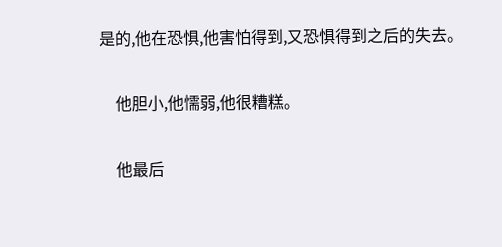是的,他在恐惧,他害怕得到,又恐惧得到之后的失去。

    他胆小,他懦弱,他很糟糕。

    他最后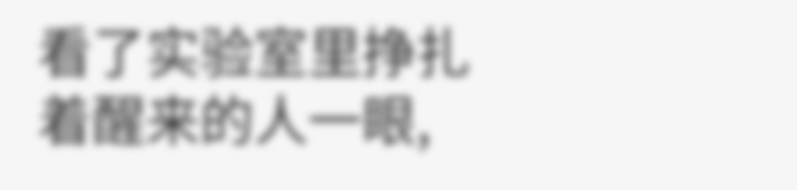看了实验室里挣扎着醒来的人一眼,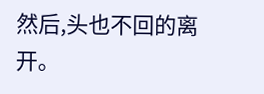然后,头也不回的离开。